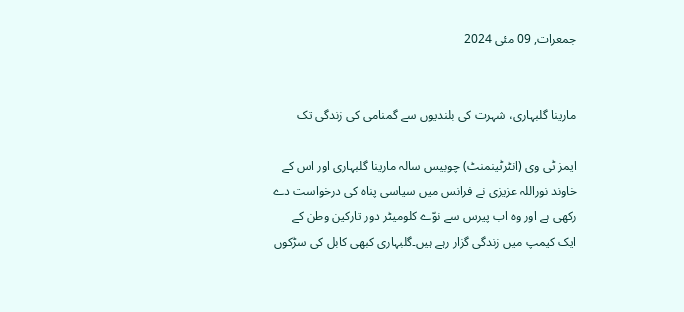جمعرات, 09 مئی 2024


مارینا گلبہاری، شہرت کی بلندیوں سے گمنامی کی زندگی تک

ایمز ٹی وی (انٹرٹینمنٹ) چوبیس سالہ مارینا گلبہاری اور اس کے خاوند نوراللہ عزیزی نے فرانس میں سیاسی پناہ کی درخواست دے رکھی ہے اور وہ اب پیرس سے نوّے کلومیٹر دور تارکین وطن کے ایک کیمپ میں زندگی گزار رہے ہیں۔گلبہاری کبھی کابل کی سڑکوں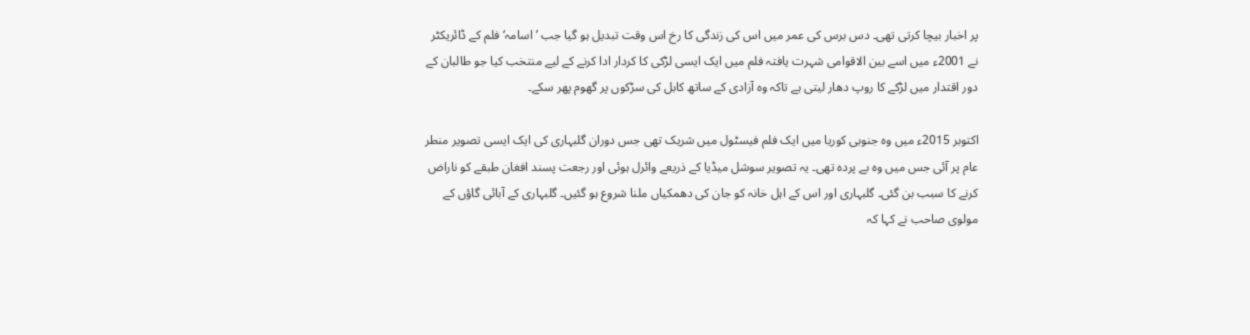پر اخبار بیچا کرتی تھی۔ دس برس کی عمر میں اس کی زندگی کا رخ اس وقت تبدیل ہو گیا جب ’اسامہ‘ فلم کے ڈائریکٹر نے 2001ء میں اسے بین الاقوامی شہرت یافتہ فلم میں ایک ایسی لڑکی کا کردار ادا کرنے کے لیے منتخب کیا جو طالبان کے دور اقتدار میں لڑکے کا روپ دھار لیتی ہے تاکہ وہ آزادی کے ساتھ کابل کی سڑکوں پر گھوم پھر سکے۔

اکتوبر 2015ء میں وہ جنوبی کوریا میں ایک فلم فیسٹول میں شریک تھی جس دوران گلبہاری کی ایک ایسی تصویر منطر عام پر آئی جس میں وہ بے پردہ تھی۔ یہ تصویر سوشل میڈیا کے ذریعے وائرل ہوئی اور رجعت پسند افغان طبقے کو ناراض کرنے کا سبب بن گئی۔ گلبہاری اور اس کے اہل خانہ کو جان کی دھمکیاں ملنا شروع ہو گئیں۔ گلبہاری کے آبائی گاؤں کے مولوی صاحب نے کہا کہ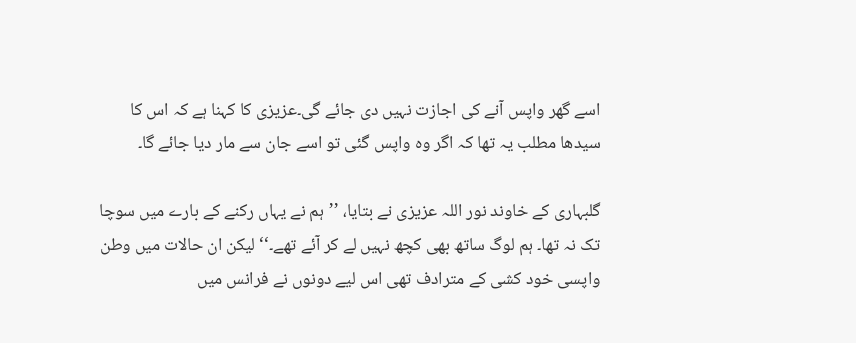اسے گھر واپس آنے کی اجازت نہیں دی جائے گی۔عزیزی کا کہنا ہے کہ اس کا سیدھا مطلب یہ تھا کہ اگر وہ واپس گئی تو اسے جان سے مار دیا جائے گا۔

گلبہاری کے خاوند نور اللہ عزیزی نے بتایا، ’’ہم نے یہاں رکنے کے بارے میں سوچا تک نہ تھا۔ ہم لوگ ساتھ بھی کچھ نہیں لے کر آئے تھے۔‘‘ لیکن ان حالات میں وطن واپسی خود کشی کے مترادف تھی اس لیے دونوں نے فرانس میں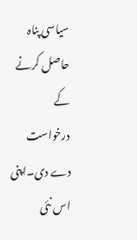سیاسی پناہ حاصل کرنے کے درخواست دے دی۔اپنی اس نئی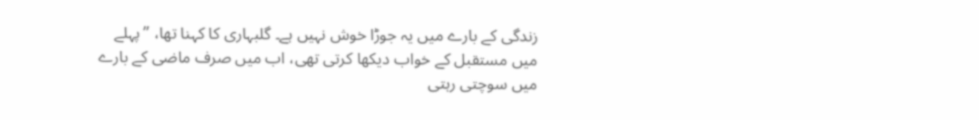زندگی کے بارے میں یہ جوڑا خوش نہیں ہے۔ گلبہاری کا کہنا تھا، ’’پہلے میں مستقبل کے خواب دیکھا کرتی تھی، اب میں صرف ماضی کے بارے میں سوچتی رہتی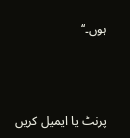ہوں۔‘‘



پرنٹ یا ایمیل کریں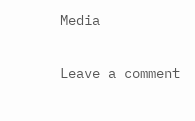Media

Leave a comment